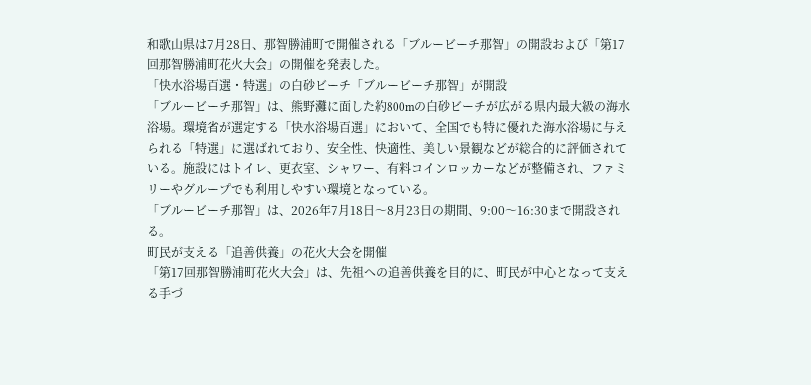和歌山県は7月28日、那智勝浦町で開催される「ブルービーチ那智」の開設および「第17回那智勝浦町花火大会」の開催を発表した。
「快水浴場百選・特選」の白砂ビーチ「ブルービーチ那智」が開設
「ブルービーチ那智」は、熊野灘に面した約800mの白砂ビーチが広がる県内最大級の海水浴場。環境省が選定する「快水浴場百選」において、全国でも特に優れた海水浴場に与えられる「特選」に選ばれており、安全性、快適性、美しい景観などが総合的に評価されている。施設にはトイレ、更衣室、シャワー、有料コインロッカーなどが整備され、ファミリーやグループでも利用しやすい環境となっている。
「ブルービーチ那智」は、2026年7月18日〜8月23日の期間、9:00〜16:30まで開設される。
町民が支える「追善供養」の花火大会を開催
「第17回那智勝浦町花火大会」は、先祖への追善供養を目的に、町民が中心となって支える手づ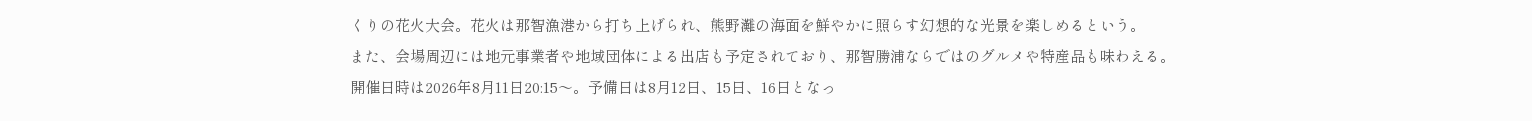くりの花火大会。花火は那智漁港から打ち上げられ、熊野灘の海面を鮮やかに照らす幻想的な光景を楽しめるという。
また、会場周辺には地元事業者や地域団体による出店も予定されており、那智勝浦ならではのグルメや特産品も味わえる。
開催日時は2026年8月11日20:15〜。予備日は8月12日、15日、16日となっ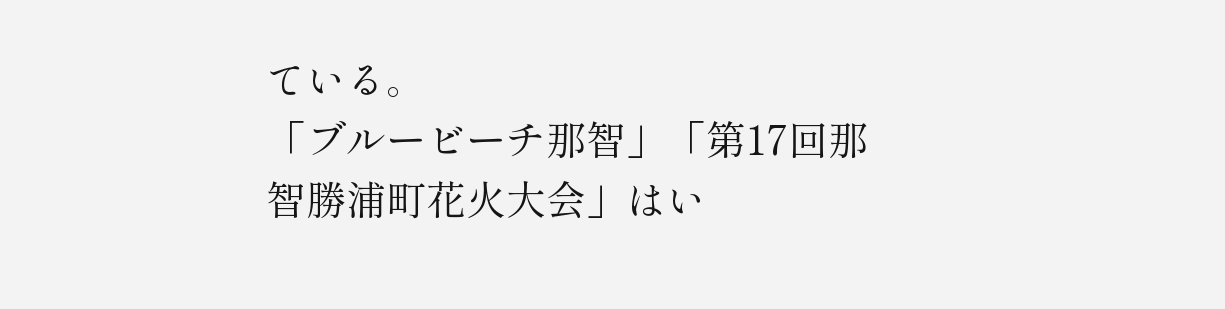ている。
「ブルービーチ那智」「第17回那智勝浦町花火大会」はい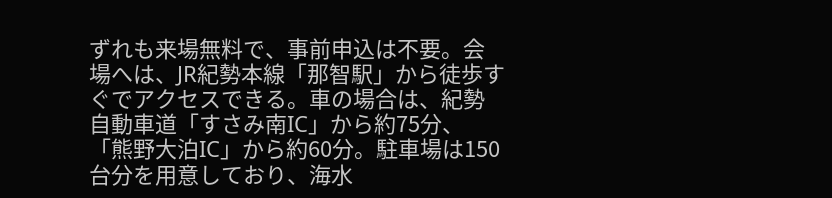ずれも来場無料で、事前申込は不要。会場へは、JR紀勢本線「那智駅」から徒歩すぐでアクセスできる。車の場合は、紀勢自動車道「すさみ南IC」から約75分、「熊野大泊IC」から約60分。駐車場は150台分を用意しており、海水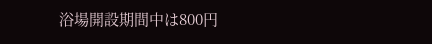浴場開設期間中は800円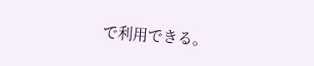で利用できる。